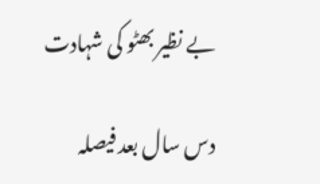بے نظیر بھٹو کی شہادت

دس سال بعد فیصلہ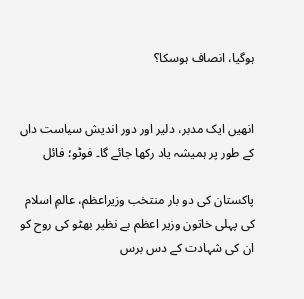ہوگیا، انصاف ہوسکا؟


انھیں ایک مدبر، دلیر اور دور اندیش سیاست داں کے طور پر ہمیشہ یاد رکھا جائے گا۔ فوٹو؛ فائل

پاکستان کی دو بار منتخب وزیراعظم، عالمِ اسلام کی پہلی خاتون وزیر اعظم بے نظیر بھٹو کی روح کو ان کی شہادت کے دس برس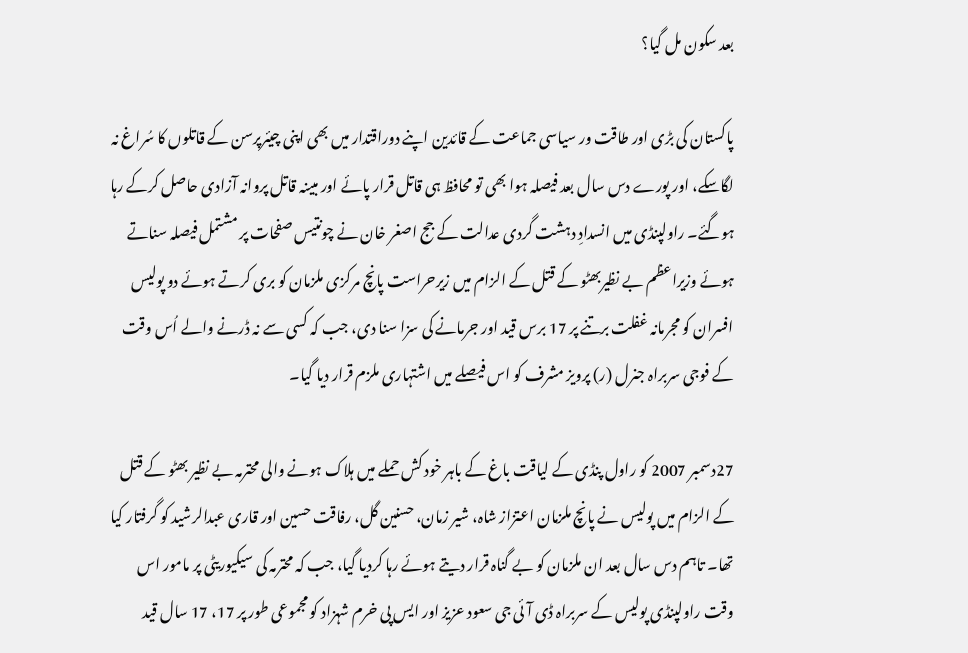بعد سکون مل گیا؟

پاکستان کی بڑی اور طاقت ور سیاسی جماعت کے قائدین اپنے دوراقتدار میں بھی اپنی چیئرپرسن کے قاتلوں کا سُراغ نہ لگاسکے، اور پورے دس سال بعد فیصلہ ہوا بھی تو محافظ ہی قاتل قرار پائے اور مبینہ قاتل پروانہ آزادی حاصل کرکے رہا ہوگئے۔ راولپنڈی میں انسدادِ دہشت گردی عدالت کے جج اصغر خان نے چونتیس صفحات پر مشتمل فیصلہ سناتے ہوئے وزیراعظم بے نظیربھٹو کے قتل کے الزام میں زیرحراست پانچ مرکزی ملزمان کو بری کرتے ہوئے دو پولیس افسران کو مجرمانہ غفلت برتنے پر 17 برس قید اور جرمانے کی سزا سنا دی، جب کہ کسی سے نہ ڈرنے والے اُس وقت کے فوجی سربراہ جنرل (ر) پرویز مشرف کو اس فیصلے میں اشتہاری ملزم قرار دیا گیا۔

27دسمبر 2007 کو راول پنڈی کے لیاقت باغ کے باہر خود کش حملے میں ہلاک ہونے والی محترمہ بے نظیر بھٹو کے قتل کے الزام میں پولیس نے پانچ ملزمان اعتزاز شاہ، شیر زمان، حسنین گل، رفاقت حسین اور قاری عبدالرشید کو گرفتار کیا تھا۔ تاہم دس سال بعد ان ملزمان کو بے گناہ قرار دیتے ہوئے رہا کردیا گیا، جب کہ محترمہ کی سیکیوریٹی پر مامور اس وقت راولپنڈی پولیس کے سربراہ ڈی آئی جی سعود عزیز اور ایس پی خرم شہزاد کو مجموعی طور پر 17، 17 سال قید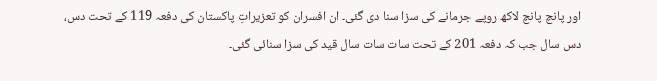اور پانچ پانچ لاکھ روپے جرمانے کی سزا سنا دی گئی۔ ان افسران کو تعزیراتِ پاکستان کی دفعہ 119 کے تحت دس، دس سال جب کہ دفعہ 201 کے تحت سات سات سال قید کی سزا سنائی گئی۔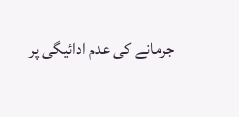جرمانے کی عدم ادائیگی پر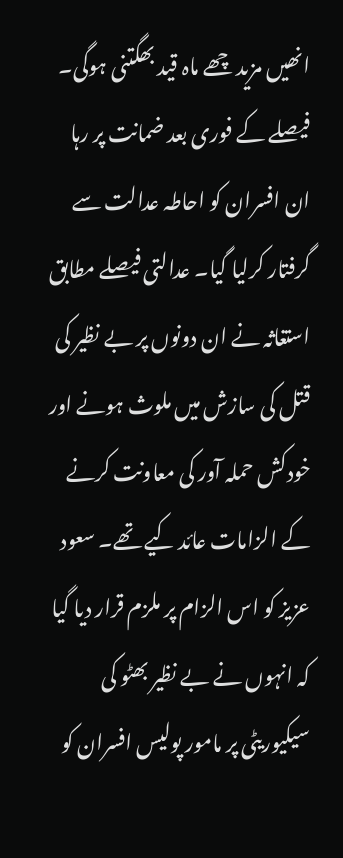انھیں مزید چھے ماہ قید بھگتنی ہوگی۔ فیصلے کے فوری بعد ضمانت پر رہا ان افسران کو احاطہ عدالت سے گرفتار کرلیا گیا۔ عدالتی فیصلے مطابق استغاثہ نے ان دونوں پر بے نظیر کی قتل کی سازش میں ملوث ہونے اور خودکش حملہ آور کی معاونت کرنے کے الزامات عائد کیے تھے۔ سعود عزیز کو اس الزام پر ملزم قرار دیا گیا کہ انہوں نے بے نظیر بھٹو کی سیکیوریٹی پر مامور پولیس افسران کو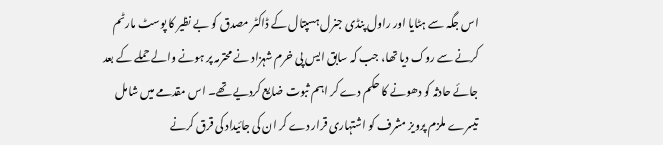اس جگہ سے ہٹایا اور راول پنڈی جنرل ہسپتال کے ڈاکٹر مصدق کو بے نظیر کا پوسٹ مارٹم کرنے سے روک دیا تھا، جب کہ سابق ایس پی خرم شہزاد نے محترمہ پر ہونے والے حملے کے بعد جائے حادثہ کو دھونے کا حکم دے کر اہم ثبوت ضایع کردیے تھے۔ اس مقدمے میں شامل تیسرے ملزم پرویز مشرف کو اشتہاری قرار دے کر ان کی جائیداد کی قرق کرنے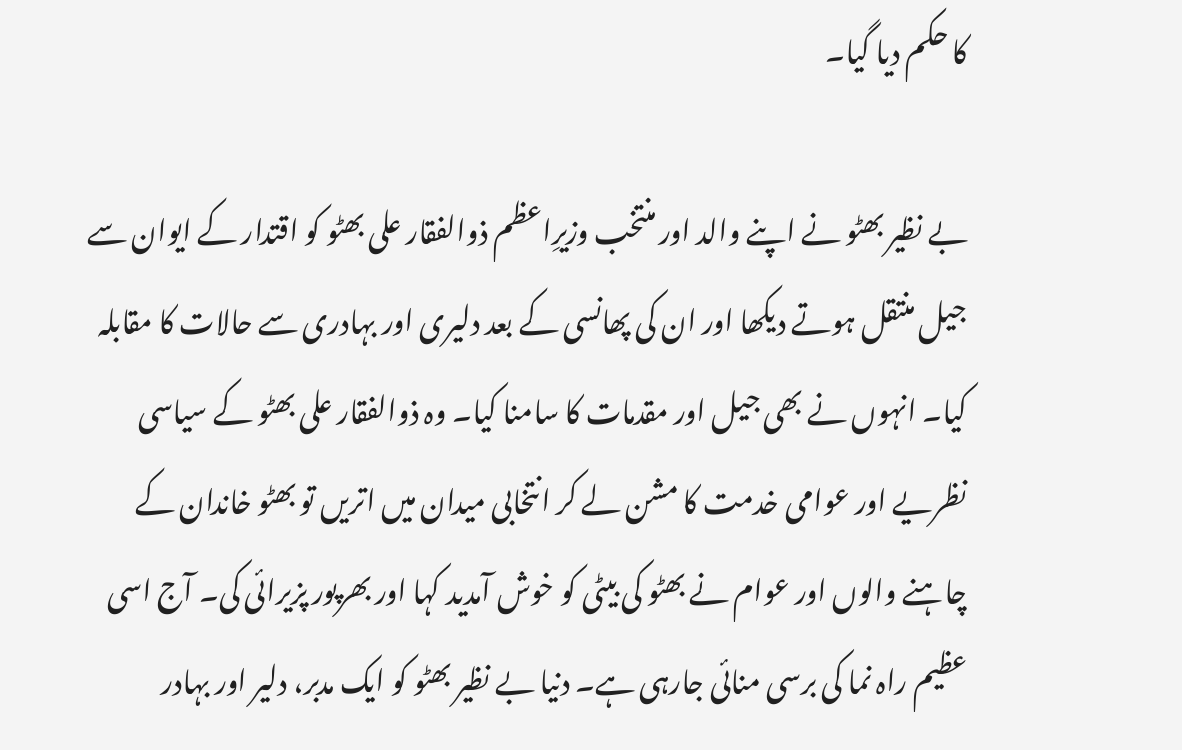کا حکم دیا گیا۔

بے نظیر بھٹو نے اپنے والد اور منتخب وزیرِاعظم ذوالفقار علی بھٹو کو اقتدار کے ایوان سے جیل منتقل ہوتے دیکھا اور ان کی پھانسی کے بعد دلیری اور بہادری سے حالات کا مقابلہ کیا۔ انہوں نے بھی جیل اور مقدمات کا سامنا کیا۔ وہ ذوالفقار علی بھٹو کے سیاسی نظریے اور عوامی خدمت کا مشن لے کر انتخابی میدان میں اتریں تو بھٹو خاندان کے چاہنے والوں اور عوام نے بھٹو کی بیٹی کو خوش آمدید کہا اور بھرپور پزیرائی کی۔ آج اسی عظیم راہ نما کی برسی منائی جارہی ہے۔ دنیا بے نظیر بھٹو کو ایک مدبر، دلیر اور بہادر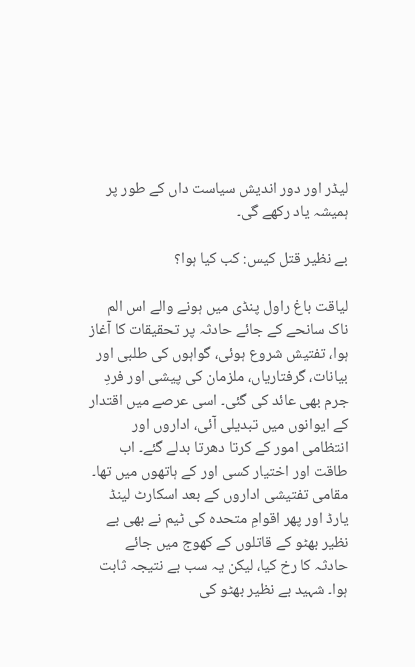لیڈر اور دور اندیش سیاست داں کے طور پر ہمیشہ یاد رکھے گی۔

بے نظیر قتل کیس: کب کیا ہوا؟

لیاقت باغ راول پنڈی میں ہونے والے اس الم ناک سانحے کے جائے حادثہ پر تحقیقات کا آغاز ہوا، تفتیش شروع ہوئی، گواہوں کی طلبی اور بیانات، گرفتاریاں، ملزمان کی پیشی اور فردِ جرم بھی عائد کی گئی۔ اسی عرصے میں اقتدار کے ایوانوں میں تبدیلی آئی، اداروں اور انتظامی امور کے کرتا دھرتا بدلے گئے۔ اب طاقت اور اختیار کسی اور کے ہاتھوں میں تھا۔ مقامی تفتیشی اداروں کے بعد اسکارٹ لینڈ یارڈ اور پھر اقوامِ متحدہ کی ٹیم نے بھی بے نظیر بھٹو کے قاتلوں کے کھوج میں جائے حادثہ کا رخ کیا، لیکن یہ سب بے نتیجہ ثابت ہوا۔ شہید بے نظیر بھٹو کی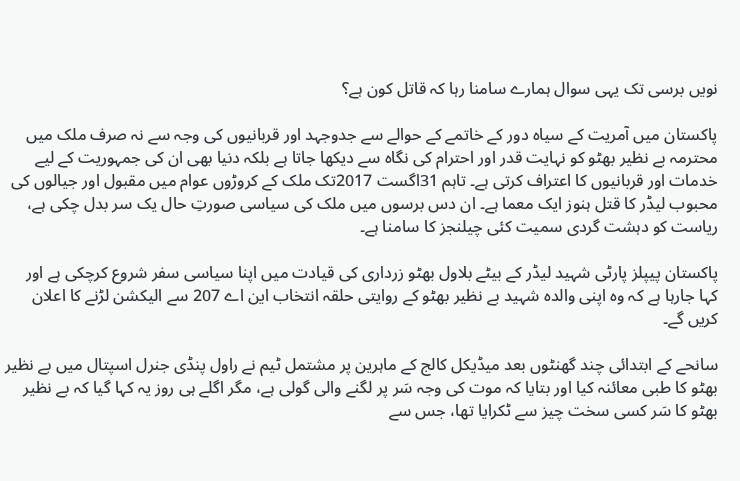نویں برسی تک یہی سوال ہمارے سامنا رہا کہ قاتل کون ہے؟

پاکستان میں آمریت کے سیاہ دور کے خاتمے کے حوالے سے جدوجہد اور قربانیوں کی وجہ سے نہ صرف ملک میں محترمہ بے نظیر بھٹو کو نہایت قدر اور احترام کی نگاہ سے دیکھا جاتا ہے بلکہ دنیا بھی ان کی جمہوریت کے لیے خدمات اور قربانیوں کا اعتراف کرتی ہے۔ تاہم 31اگست 2017تک ملک کے کروڑوں عوام میں مقبول اور جیالوں کی محبوب لیڈر کا قتل ہنوز ایک معما ہے۔ ان دس برسوں میں ملک کی سیاسی صورتِ حال یک سر بدل چکی ہے، ریاست کو دہشت گردی سمیت کئی چیلنجز کا سامنا ہے۔

پاکستان پیپلز پارٹی شہید لیڈر کے بیٹے بلاول بھٹو زرداری کی قیادت میں اپنا سیاسی سفر شروع کرچکی ہے اور کہا جارہا ہے کہ وہ اپنی والدہ شہید بے نظیر بھٹو کے روایتی حلقہ انتخاب این اے 207 سے الیکشن لڑنے کا اعلان کریں گے۔

سانحے کے ابتدائی چند گھنٹوں بعد میڈیکل کالج کے ماہرین پر مشتمل ٹیم نے راول پنڈی جنرل اسپتال میں بے نظیر بھٹو کا طبی معائنہ کیا اور بتایا کہ موت کی وجہ سَر پر لگنے والی گولی ہے، مگر اگلے ہی روز یہ کہا گیا کہ بے نظیر بھٹو کا سَر کسی سخت چیز سے ٹکرایا تھا، جس سے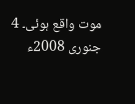موت واقع ہوئی۔ 4 جنوری 2008ء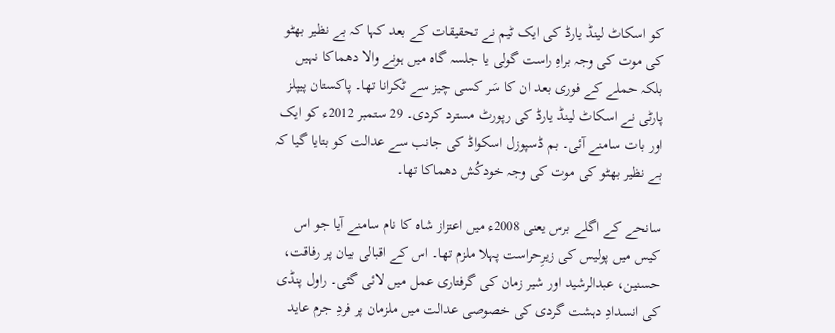کو اسکاٹ لینڈ یارڈ کی ایک ٹیم نے تحقیقات کے بعد کہا کہ بے نظیر بھٹو کی موت کی وجہ براہِ راست گولی یا جلسہ گاہ میں ہونے والا دھماکا نہیں بلکہ حملے کے فوری بعد ان کا سَر کسی چیز سے ٹکرانا تھا۔ پاکستان پیپلز پارٹی نے اسکاٹ لینڈ یارڈ کی رپورٹ مسترد کردی۔ 29 ستمبر 2012ء کو ایک اور بات سامنے آئی۔ بم ڈسپوزل اسکواڈ کی جانب سے عدالت کو بتایا گیا کہ بے نظیر بھٹو کی موت کی وجہ خودکُش دھماکا تھا۔

سانحے کے اگلے برس یعنی 2008ء میں اعتزاز شاہ کا نام سامنے آیا جو اس کیس میں پولیس کی زیرِحراست پہلا ملزم تھا۔ اس کے اقبالی بیان پر رفاقت، حسنین، عبدالرشید اور شیر زمان کی گرفتاری عمل میں لائی گئی۔ راول پنڈی کی انسدادِ دہشت گردی کی خصوصی عدالت میں ملزمان پر فردِ جرم عاید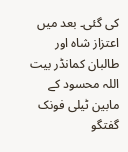کی گئی۔ بعد میں اعتزاز شاہ اور طالبان کمانڈر بیت اللہ محسود کے مابین ٹیلی فونک گفتگو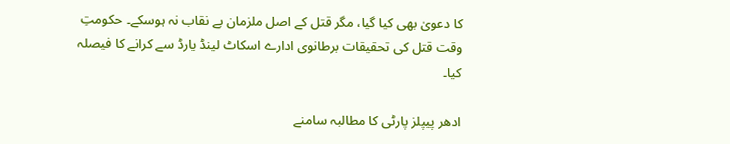کا دعویٰ بھی کیا گیا، مگر قتل کے اصل ملزمان بے نقاب نہ ہوسکے۔ حکومتِ وقت قتل کی تحقیقات برطانوی ادارے اسکاٹ لینڈ یارڈ سے کرانے کا فیصلہ کیا۔

ادھر پیپلز پارٹی کا مطالبہ سامنے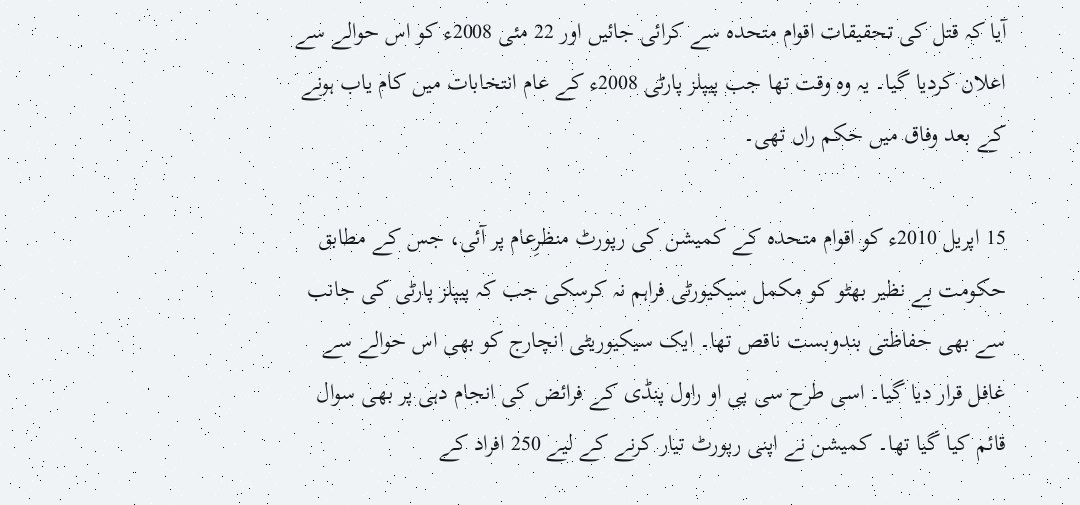آیا کہ قتل کی تحقیقات اقوام متحدہ سے کرائی جائیں اور 22 مئی 2008ء کو اس حوالے سے اعلان کردیا گیا۔ یہ وہ وقت تھا جب پیپلز پارٹی 2008ء کے عام انتخابات میں کام یاب ہونے کے بعد وفاق میں حکم راں تھی۔

15 اپریل 2010ء کو اقوام متحدہ کے کمیشن کی رپورٹ منظرِعام پر آئی، جس کے مطابق حکومت بے نظیر بھٹو کو مکمل سیکیورٹی فراہم نہ کرسکی جب کہ پیپلز پارٹی کی جانب سے بھی حفاظتی بندوبست ناقص تھا۔ ایک سیکیوریٹی انچارج کو بھی اس حوالے سے غافل قرار دیا گیا۔ اسی طرح سی پی او راول پنڈی کے فرائض کی انجام دہی پر بھی سوال قائم کیا گیا تھا۔ کمیشن نے اپنی رپورٹ تیار کرنے کے لیے 250 افراد کے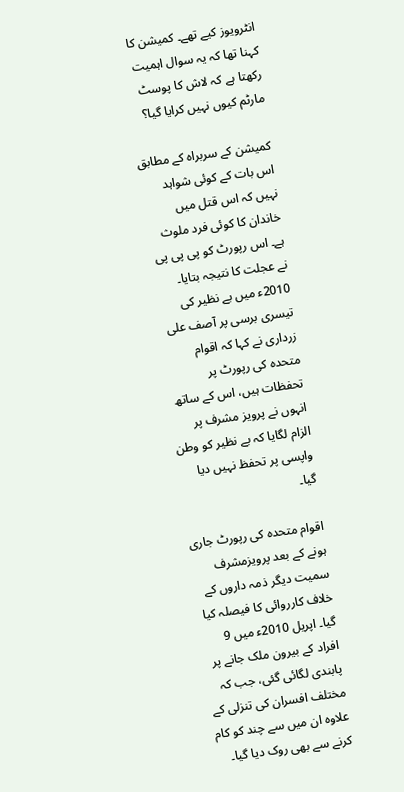انٹرویوز کیے تھے۔ کمیشن کا کہنا تھا کہ یہ سوال اہمیت رکھتا ہے کہ لاش کا پوسٹ مارٹم کیوں نہیں کرایا گیا؟

کمیشن کے سربراہ کے مطابق اس بات کے کوئی شواہد نہیں کہ اس قتل میں خاندان کا کوئی فرد ملوث ہے۔ اس رپورٹ کو پی پی پی نے عجلت کا نتیجہ بتایا۔ 2010ء میں بے نظیر کی تیسری برسی پر آصف علی زرداری نے کہا کہ اقوام متحدہ کی رپورٹ پر تحفظات ہیں، اس کے ساتھ انہوں نے پرویز مشرف پر الزام لگایا کہ بے نظیر کو وطن واپسی پر تحفظ نہیں دیا گیا۔

اقوام متحدہ کی رپورٹ جاری ہونے کے بعد پرویزمشرف سمیت دیگر ذمہ داروں کے خلاف کارروائی کا فیصلہ کیا گیا۔ اپریل 2010ء میں 9 افراد کے بیرون ملک جانے پر پابندی لگائی گئی، جب کہ مختلف افسران کی تنزلی کے علاوہ ان میں سے چند کو کام کرنے سے بھی روک دیا گیا۔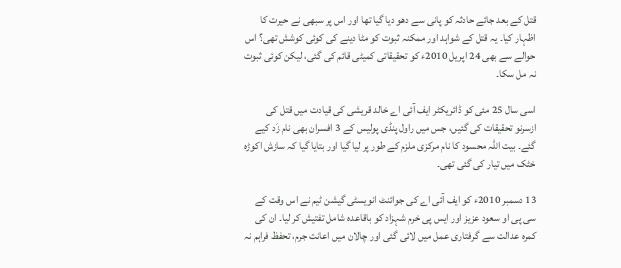قتل کے بعد جائے حادثہ کو پانی سے دھو دیا گیا تھا اور اس پر سبھی نے حیرت کا اظہار کیا۔ یہ قتل کے شواہد اور ممکنہ ثبوت کو مٹا دینے کی کوئی کوشش تھی؟ اس حوالے سے بھی 24 اپریل 2010ء کو تحقیقاتی کمیٹی قائم کی گئی، لیکن کوئی ثبوت نہ مل سکا۔

اسی سال 25 مئی کو ڈائریکٹر ایف آئی اے خالد قریشی کی قیادت میں قتل کی ازسرنو تحقیقات کی گئیں، جس میں راول پنڈی پولیس کے 3 افسران بھی نام زَد کیے گئے۔ بیت اللہ محسود کا نام مرکزی ملزم کے طور پر لیا گیا اور بتایا گیا کہ سازش اکوڑہ خٹک میں تیار کی گئی تھی۔

13 دسمبر 2010ء کو ایف آئی اے کی جوائنٹ انویسٹی گیشن ٹیم نے اس وقت کے سی پی او سعود عزیز اور ایس پی خرم شہزاد کو باقاعدہ شامل تفتیش کر لیا۔ ان کی کمرہ عدالت سے گرفتاری عمل میں لائی گئی اور چالان میں اعانت جرم، تحفظ فراہم نہ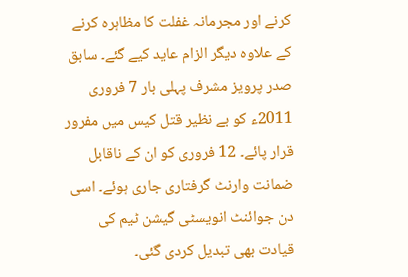کرنے اور مجرمانہ غفلت کا مظاہرہ کرنے کے علاوہ دیگر الزام عاید کیے گئے۔ سابق صدر پرویز مشرف پہلی بار 7 فروری 2011ء کو بے نظیر قتل کیس میں مفرور قرار پائے۔ 12 فروری کو ان کے ناقابل ضمانت وارنٹ گرفتاری جاری ہوئے۔ اسی دن جوائنٹ انویسٹی گیشن ٹیم کی قیادت بھی تبدیل کردی گئی۔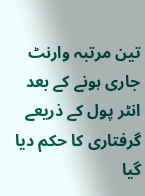تین مرتبہ وارنٹ جاری ہونے کے بعد انٹر پول کے ذریعے گرفتاری کا حکم دیا گیا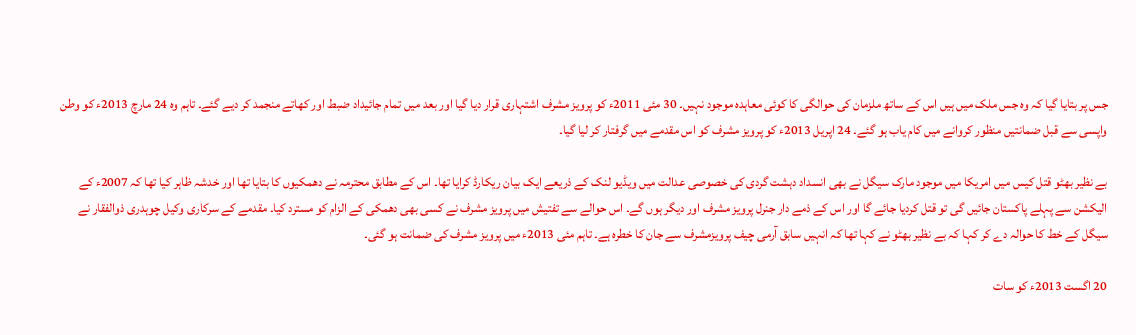جس پر بتایا گیا کہ وہ جس ملک میں ہیں اس کے ساتھ ملزمان کی حوالگی کا کوئی معاہدہ موجود نہیں۔ 30 مئی 2011ء کو پرویز مشرف اشتہاری قرار دیا گیا اور بعد میں تمام جائیداد ضبط اور کھاتے منجمد کر دیے گئے۔ تاہم وہ 24 مارچ 2013ء کو وطن واپسی سے قبل ضمانتیں منظور کروانے میں کام یاب ہو گئے۔ 24 اپریل 2013ء کو پرویز مشرف کو اس مقدمے میں گرفتار کر لیا گیا۔

بے نظیر بھٹو قتل کیس میں امریکا میں موجود مارک سیگل نے بھی انسداد دہشت گردی کی خصوصی عدالت میں ویڈیو لنک کے ذریعے ایک بیان ریکارڈ کرایا تھا۔ اس کے مطابق محترمہ نے دھمکیوں کا بتایا تھا اور خدشہ ظاہر کیا تھا کہ 2007ء کے الیکشن سے پہلے پاکستان جائیں گی تو قتل کردیا جائے گا اور اس کے ذمے دار جنرل پرویز مشرف اور دیگر ہوں گے۔ اس حوالے سے تفتیش میں پرویز مشرف نے کسی بھی دھمکی کے الزام کو مسترد کیا۔ مقدمے کے سرکاری وکیل چوہدری ذوالفقار نے سیگل کے خط کا حوالہ دے کر کہا کہ بے نظیر بھٹو نے کہا تھا کہ انہیں سابق آرمی چیف پرویزمشرف سے جان کا خطرہ ہے۔ تاہم مئی 2013ء میں پرویز مشرف کی ضمانت ہو گئی۔

20 اگست 2013ء کو سات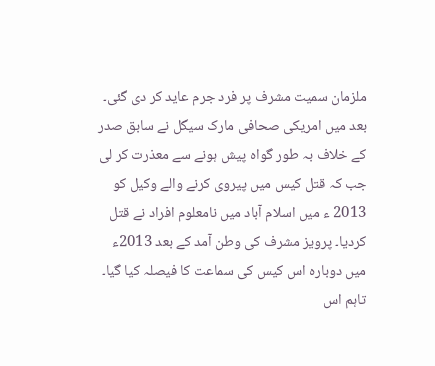ملزمان سمیت مشرف پر فرد جرم عاید کر دی گئی۔ بعد میں امریکی صحافی مارک سیگل نے سابق صدر کے خلاف بہ طور گواہ پیش ہونے سے معذرت کر لی جب کہ قتل کیس میں پیروی کرنے والے وکیل کو 2013 ء میں اسلام آباد میں نامعلوم افراد نے قتل کردیا۔ پرویز مشرف کی وطن آمد کے بعد 2013ء میں دوبارہ اس کیس کی سماعت کا فیصلہ کیا گیا۔ تاہم اس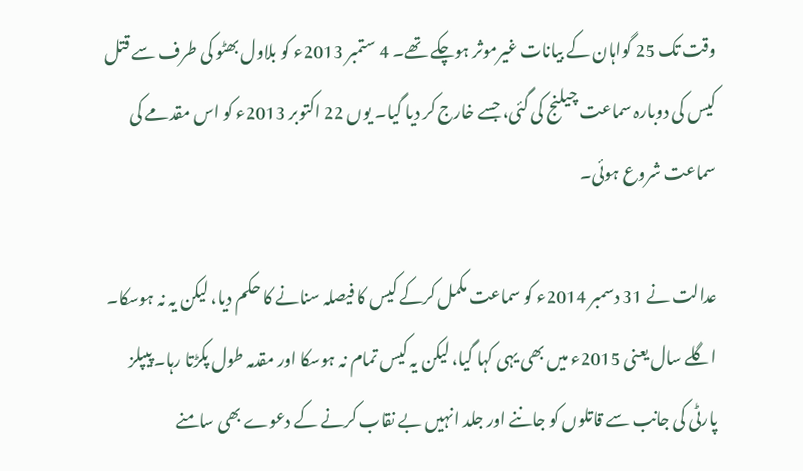وقت تک 25 گواہان کے بیانات غیرموثر ہوچکے تھے۔ 4 ستمبر 2013ء کو بلاول بھٹو کی طرف سے قتل کیس کی دوبارہ سماعت چیلنج کی گئی، جسے خارج کر دیا گیا۔ یوں 22 اکتوبر 2013ء کو اس مقدمے کی سماعت شروع ہوئی۔

عدالت نے 31 دسمبر 2014ء کو سماعت مکمل کرکے کیس کا فیصلہ سنانے کا حکم دیا، لیکن یہ نہ ہوسکا۔ اگلے سال یعنی 2015ء میں بھی یہی کہا گیا، لیکن یہ کیس تمام نہ ہوسکا اور مقدمہ طول پکڑتا رہا۔ پیپلز پارٹی کی جانب سے قاتلوں کو جاننے اور جلد انہیں بے نقاب کرنے کے دعوے بھی سامنے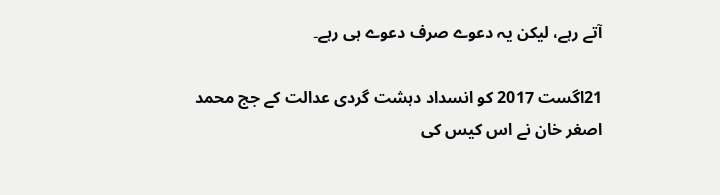آتے رہے، لیکن یہ دعوے صرف دعوے ہی رہے۔

21اگست 2017 کو انسداد دہشت گردی عدالت کے جج محمد اصغر خان نے اس کیس کی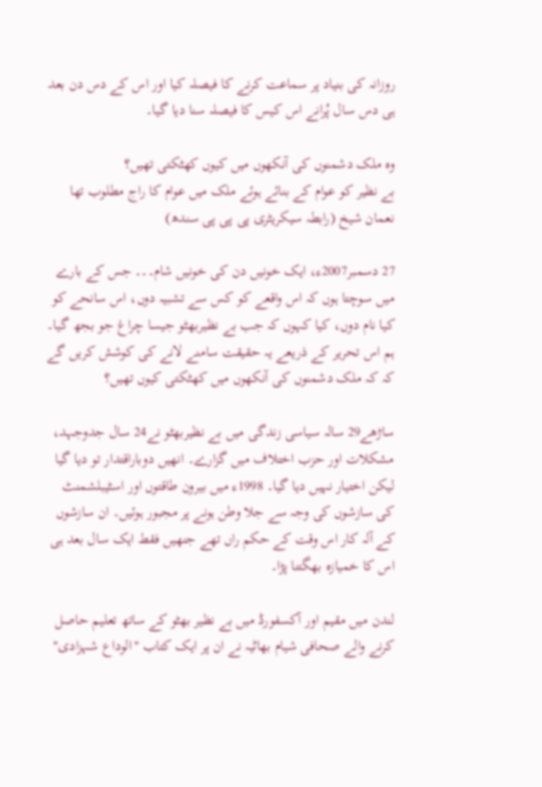روزانہ کی بنیاد پر سماعت کرنے کا فیصلہ کیا اور اس کے دس دن بعد ہی دس سال پُرانے اس کیس کا فیصلہ سنا دیا گیا۔

وہ ملک دشمنوں کی آنکھوں میں کیوں کھٹکتی تھیں؟
بے نظیر کو عوام کے بنائے ہوئے ملک میں عوام کا راج مطلوب تھا
نعمان شیخ (رابطہ سیکریٹری پی پی پی سندھ)

27 دسمبر2007ء، ایک خونیں دن کی خونیں شام۔۔۔ جس کے بارے میں سوچتا ہوں کہ اس واقعے کو کس سے تشبیہ دوں، اس سانحے کو کیا نام دوں، کیا کہوں کہ جب بے نظیربھٹو جیسا چراغ جو بجھ گیا۔ ہم اس تحریر کے ذریعے یہ حقیقت سامنے لانے کی کوشش کریں گے کہ کہ ملک دشمنوں کی آنکھوں میں کھٹکتی کیوں تھیں؟

ساڑھے29 سالہ سیاسی زندگی میں بے نظیربھٹو نے24 سال جدوجہد، مشکلات اور حزب اختلاف میں گزارے۔ انھیں دوباراقتدار تو دیا گیا لیکن اختیار نہیں دیا گیا۔ 1998ء میں بیرون طاقتوں اور اسٹیبلشمنٹ کی سازشوں کی وجہ سے جلا وطن ہونے پر مجبور ہوئیں۔ ان سازشوں کے آلہ کار اس وقت کے حکم راں تھے جنھیں فقط ایک سال بعد ہی اس کا خمیازہ بھگتنا پڑا۔

لندن میں مقیم اور آکسفورڈ میں بے نظیر بھٹو کے ساتھ تعلیم حاصل کرنے والے صحافی شیام بھاٹیہ نے ان پر ایک کتاب "الوداع شہزادی"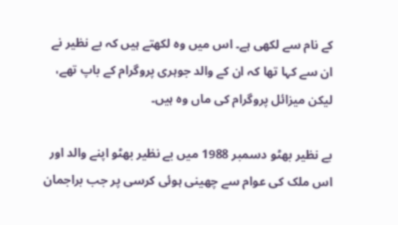کے نام سے لکھی ہے۔ اس میں وہ لکھتے ہیں کہ بے نظیر نے ان سے کہا تھا کہ ان کے والد جوہری پروگرام کے باپ تھے، لیکن میزائل پروگرام کی ماں وہ ہیں۔

بے نظیر بھٹو دسمبر 1988 میں بے نظیر بھٹو اپنے والد اور اس ملک کی عوام سے چھینی ہوئی کرسی پر جب براجمان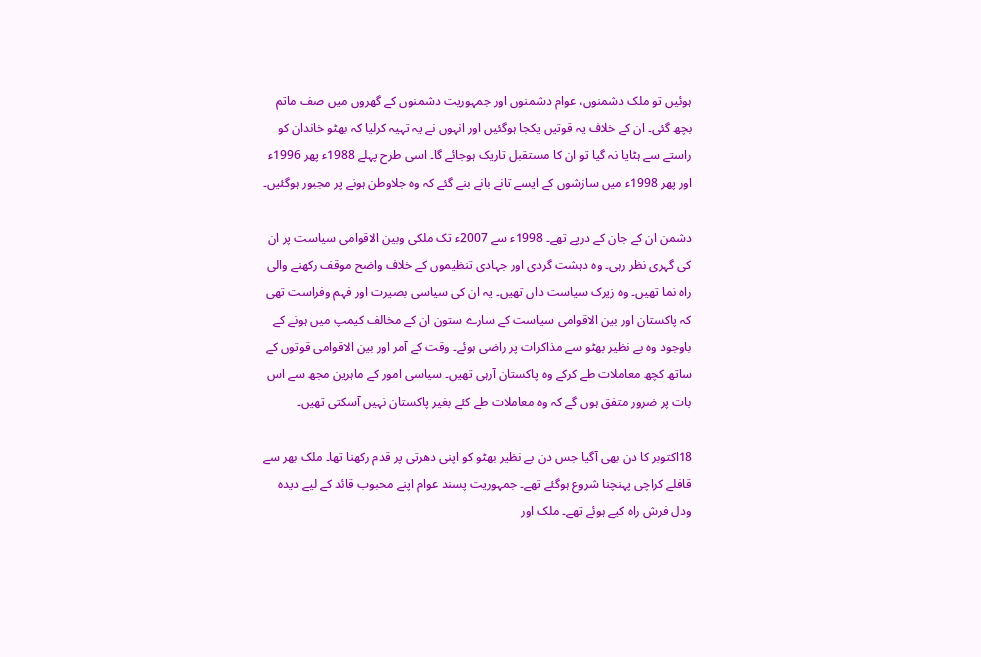ہوئیں تو ملک دشمنوں، عوام دشمنوں اور جمہوریت دشمنوں کے گھروں میں صف ماتم بچھ گئی۔ ان کے خلاف یہ قوتیں یکجا ہوگئیں اور انہوں نے یہ تہیہ کرلیا کہ بھٹو خاندان کو راستے سے ہٹایا نہ گیا تو ان کا مستقبل تاریک ہوجائے گا۔ اسی طرح پہلے 1988ء پھر 1996ء اور پھر 1998ء میں سازشوں کے ایسے تانے بانے بنے گئے کہ وہ جلاوطن ہونے پر مجبور ہوگئیں۔

دشمن ان کے جان کے درپے تھے۔ 1998ء سے 2007ء تک ملکی وبین الاقوامی سیاست پر ان کی گہری نظر رہی۔ وہ دہشت گردی اور جہادی تنظیموں کے خلاف واضح موقف رکھنے والی راہ نما تھیں۔ وہ زیرک سیاست داں تھیں۔ یہ ان کی سیاسی بصیرت اور فہم وفراست تھی کہ پاکستان اور بین الاقوامی سیاست کے سارے ستون ان کے مخالف کیمپ میں ہونے کے باوجود وہ بے نظیر بھٹو سے مذاکرات پر راضی ہوئے۔ وقت کے آمر اور بین الاقوامی قوتوں کے ساتھ کچھ معاملات طے کرکے وہ پاکستان آرہی تھیں۔ سیاسی امور کے ماہرین مجھ سے اس بات پر ضرور متفق ہوں گے کہ وہ معاملات طے کئے بغیر پاکستان نہیں آسکتی تھیں۔

18اکتوبر کا دن بھی آگیا جس دن بے نظیر بھٹو کو اپنی دھرتی پر قدم رکھنا تھا۔ ملک بھر سے قافلے کراچی پہنچنا شروع ہوگئے تھے۔ جمہوریت پسند عوام اپنے محبوب قائد کے لیے دیدہ ودل فرش راہ کیے ہوئے تھے۔ ملک اور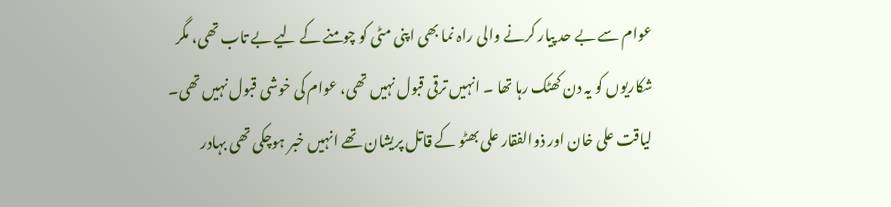عوام سے بے حد پیار کرنے والی راہ نما بھی اپنی مٹی کو چومنے کے لیے بے تاب تھی، مگر شکاریوں کو یہ دن کھٹک رہا تھا ۔ انہیں ترقی قبول نہیں تھی، عوام کی خوشی قبول نہیں تھی۔ لیاقت علی خان اور ذوالفقار علی بھٹو کے قاتل پریشان تھے انہیں خبر ہوچکی تھی بہادر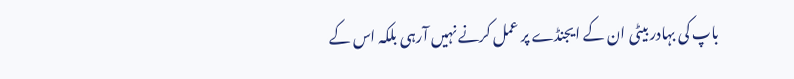باپ کی بہادر بیٹی ان کے ایجنڈے پر عمل کرنے نہیں آرہی بلکہ اس کے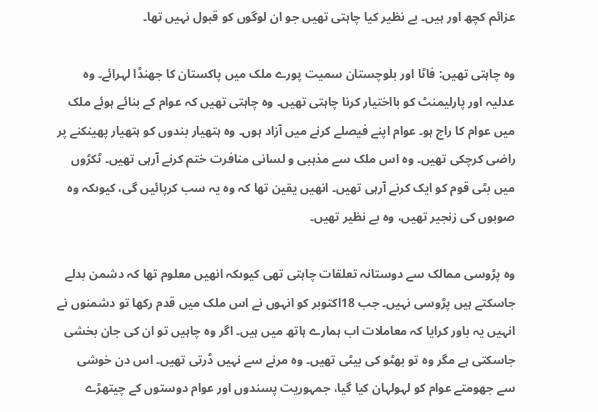عزائم کچھ اور ہیں۔ بے نظیر کیا چاہتی تھیں جو ان لوگوں کو قبول نہیں تھا۔

وہ چاہتی تھیں: فاٹا اور بلوچستان سمیت پورے ملک میں پاکستان کا جھنڈا لہرائے۔ وہ عدلیہ اور پارلیمنٹ کو بااختیار کرنا چاہتی تھیں۔ وہ چاہتی تھیں کہ عوام کے بنائے ہوئے ملک میں عوام کا راج ہو۔ عوام اپنے فیصلے کرنے میں آزاد ہوں۔ وہ ہتھیار بندوں کو ہتھیار پھینکنے پر راضی کرچکی تھیں۔ وہ اس ملک سے مذہبی و لسانی منافرت ختم کرنے آرہی تھیں۔ ٹکڑوں میں بٹی قوم کو ایک کرنے آرہی تھیں۔ انھیں یقین تھا کہ وہ یہ سب کرپائیں گی، کیوںکہ وہ صوبوں کی زنجیر تھیں، وہ بے نظیر تھیں۔

وہ پڑوسی ممالک سے دوستانہ تعلقات چاہتی تھی کیوںکہ انھیں معلوم تھا کہ دشمن بدلے جاسکتے ہیں پڑوسی نہیں۔ جب 18اکتوبر کو انہوں نے اس ملک میں قدم رکھا تو دشمنوں نے انہیں یہ باور کرایا کہ معاملات اب ہمارے ہاتھ میں ہیں۔ اگر وہ چاہیں تو ان کی جان بخشی جاسکتی ہے مگر وہ تو بھٹو کی بیٹی تھیں۔ وہ مرنے سے نہیں ڈرتی تھیں۔ اس دن خوشی سے جھومتے عوام کو لہولہان کیا گیا، جمہوریت پسندوں اور عوام دوستوں کے چیتھڑے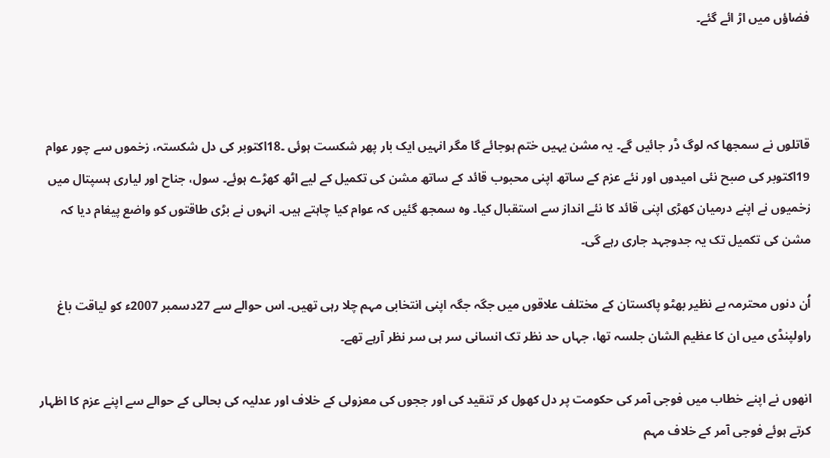فضاؤں میں اڑ ائے گئے۔



قاتلوں نے سمجھا کہ لوگ ڈر جائیں گے۔ یہ مشن یہیں ختم ہوجائے گا مگر انہیں ایک بار پھر شکست ہوئی ۔18اکتوبر کی دل شکستہ، زخموں سے چور عوام 19اکتوبر کی صبح نئی امیدوں اور نئے عزم کے ساتھ اپنی محبوب قائد کے ساتھ مشن کی تکمیل کے لیے اٹھ کھڑے ہوئے۔ سول، جناح اور لیاری ہسپتال میں زخمیوں نے اپنے درمیان کھڑی اپنی قائد کا نئے انداز سے استقبال کیا۔ وہ سمجھ گئیں کہ عوام کیا چاہتے ہیں۔ انہوں نے بڑی طاقتوں کو واضع پیغام دیا کہ مشن کی تکمیل تک یہ جدوجہد جاری رہے گی۔

اُن دنوں محترمہ بے نظیر بھٹو پاکستان کے مختلف علاقوں میں جگہ جگہ اپنی انتخابی مہم چلا رہی تھیں۔ اس حوالے سے 27دسمبر 2007ء کو لیاقت باغ راولپنڈی میں ان کا عظیم الشان جلسہ تھا، جہاں حد نظر تک انسانی سر ہی سر نظر آرہے تھے۔

انھوں نے اپنے خطاب میں فوجی آمر کی حکومت پر دل کھول کر تنقید کی اور ججوں کی معزولی کے خلاف اور عدلیہ کی بحالی کے حوالے سے اپنے عزم کا اظہار کرتے ہوئے فوجی آمر کے خلاف مہم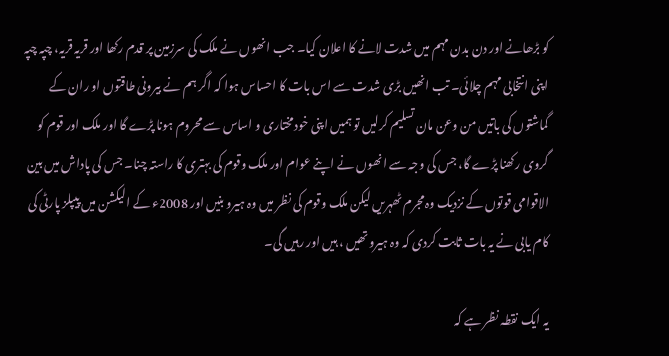کو بڑھانے اور دن بدن مہم میں شدت لانے کا اعلان کیا۔ جب انھوں نے ملک کی سرزمین پر قدم رکھا اور قریہ قریہ، چپہ چپہ اپنی انتخابی مہم چلائی۔ تب انھیں بڑی شدت سے اس بات کا احساس ہوا کہ اگر ہم نے بیرونی طاقتوں او ران کے گماشتوں کی باتیں من وعن مان تسلیم کرلیں تو ہمیں اپنی خودمختاری و اساس سے محروم ہونا پڑے گا اور ملک اور قوم کو گروی رکھنا پڑے گا، جس کی وجہ سے انھوں نے اپنے عوام اور ملک وقوم کی بہتری کا راستہ چنا۔ جس کی پاداش میں بین الاقوامی قوتوں کے نزدیک وہ مجرم ٹھہریں لیکن ملک وقوم کی نظر میں وہ ہیرو بنیں اور 2008ء کے الیکشن میں پیپلز پارٹی کی کام یابی نے یہ بات ثابت کردی کہ وہ ہیرو تھیں ، ہیں اور رہیں گی۔

یہ ایک نقطہ نظر ہے کہ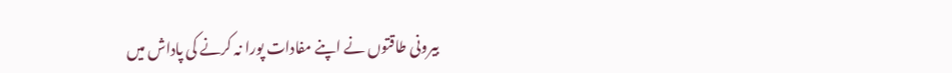بیرونی طاقتوں نے اپنے مفادات پورا نہ کرنے کی پاداش میں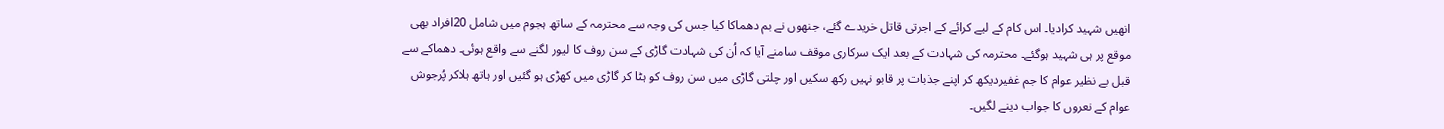انھیں شہید کرادیا۔ اس کام کے لیے کرائے کے اجرتی قاتل خریدے گئے، جنھوں نے بم دھماکا کیا جس کی وجہ سے محترمہ کے ساتھ ہجوم میں شامل 20افراد بھی موقع پر ہی شہید ہوگئے۔ محترمہ کی شہادت کے بعد ایک سرکاری موقف سامنے آیا کہ اُن کی شہادت گاڑی کے سن روف کا لیور لگنے سے واقع ہوئی۔ دھماکے سے قبل بے نظیر عوام کا جم غفیردیکھ کر اپنے جذبات پر قابو نہیں رکھ سکیں اور چلتی گاڑی میں سن روف کو ہٹا کر گاڑی میں کھڑی ہو گئیں اور ہاتھ ہلاکر پُرجوش عوام کے نعروں کا جواب دینے لگیں۔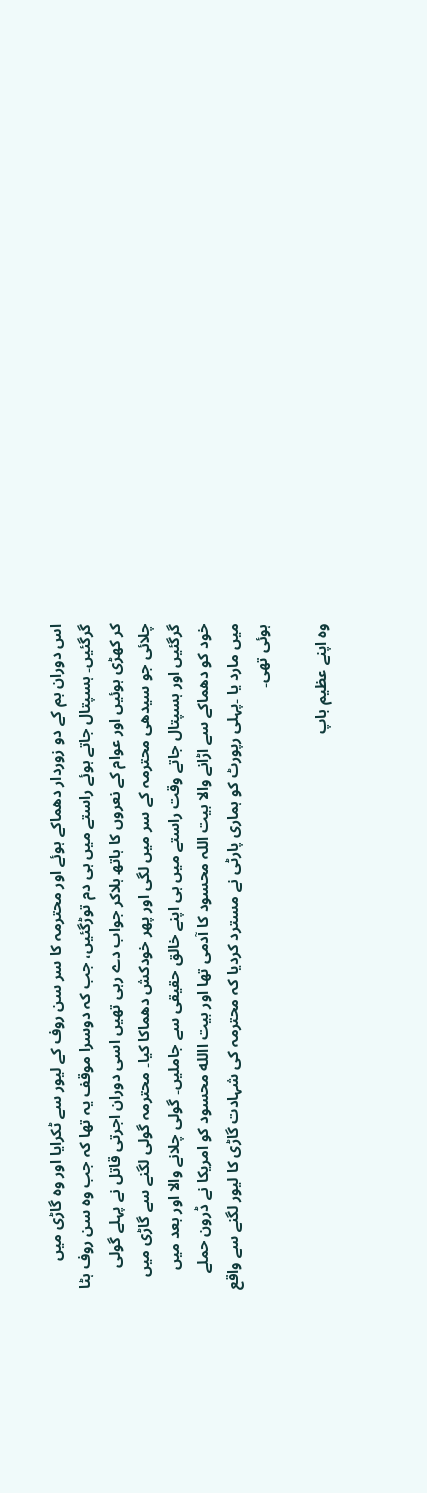اس دوران بم کے دو زوردار دھماکے ہوئے اور محترمہ کا سر سن روف کے لیور سے ٹکرایا اور وہ گاڑی میں گرگئیں۔ ہسپتال جاتے ہوئے راستے میں ہی دم توڑگئیں، جب کہ دوسرا موقف یہ تھا کہ جب وہ سن روف ہٹا کر کھڑی ہوئیں اور عوام کے نعروں کا ہاتھ ہلاکر جواب دے رہی تھیں اسی دوران اجرتی قاتل نے پہلے گولی چلائی جو سیدھی محترمہ کے سر میں لگی اور پھر خودکش دھماکا کیا۔ محترمہ گولی لگنے سے گاڑی میں گرگئیں اور ہسپتال جاتے وقت راستے میں ہی اپنے خالق حقیقی سے جاملیں۔ گولی چلانے والا اور بعد میں خود کو دھماکے سے اڑانے والا بیت اللہ محسود کا آدمی تھا اور بیت االله محسود کو امریکا نے ڈرون حملے میں مارد یا ۔پہلی رپورٹ کو ہماری پارٹی نے مسترد کردیا کہ محترمہ کی شہادت گاڑی کا لیور لگنے سے واقع ہوئی تھی۔

وہ اپنے عظیم باپ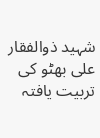شہید ذوالفقار علی بھٹو کی تربیت یافتہ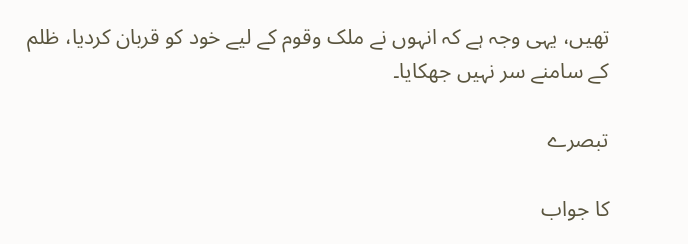تھیں، یہی وجہ ہے کہ انہوں نے ملک وقوم کے لیے خود کو قربان کردیا، ظلم کے سامنے سر نہیں جھکایا۔

تبصرے

کا جواب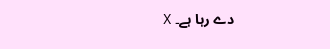دے رہا ہے۔ X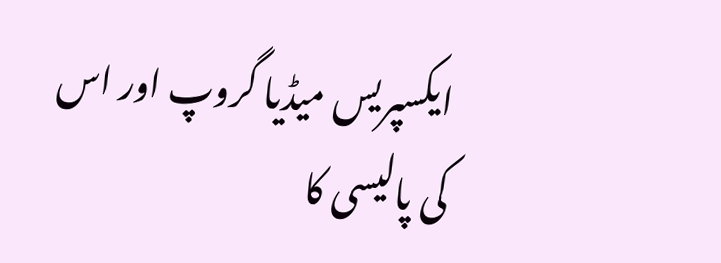ایکسپریس میڈیا گروپ اور اس کی پالیسی کا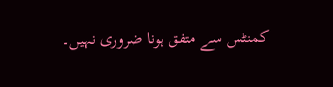کمنٹس سے متفق ہونا ضروری نہیں۔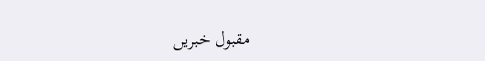مقبول خبریں